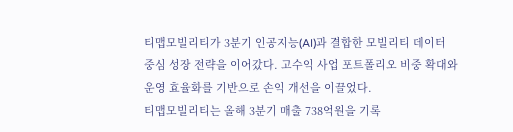티맵모빌리티가 3분기 인공지능(AI)과 결합한 모빌리티 데이터 중심 성장 전략을 이어갔다. 고수익 사업 포트폴리오 비중 확대와 운영 효율화를 기반으로 손익 개선을 이끌었다.
티맵모빌리티는 올해 3분기 매출 738억원을 기록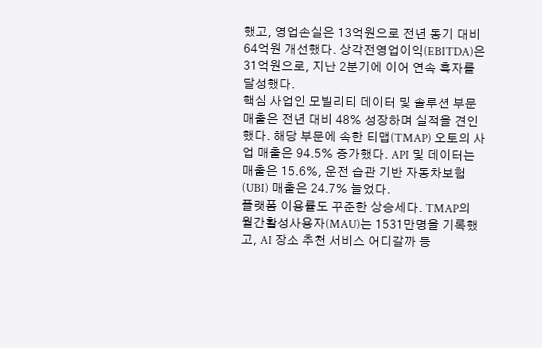했고, 영업손실은 13억원으로 전년 동기 대비 64억원 개선했다. 상각전영업이익(EBITDA)은 31억원으로, 지난 2분기에 이어 연속 흑자를 달성했다.
핵심 사업인 모빌리티 데이터 및 솔루션 부문 매출은 전년 대비 48% 성장하며 실적을 견인했다. 해당 부문에 속한 티맵(TMAP) 오토의 사업 매출은 94.5% 증가했다. API 및 데이터는 매출은 15.6%, 운전 습관 기반 자동차보험(UBI) 매출은 24.7% 늘었다.
플랫폼 이용률도 꾸준한 상승세다. TMAP의 월간활성사용자(MAU)는 1531만명을 기록했고, AI 장소 추천 서비스 어디갈까 등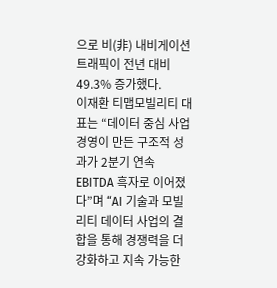으로 비(非) 내비게이션 트래픽이 전년 대비 49.3% 증가했다.
이재환 티맵모빌리티 대표는 “데이터 중심 사업 경영이 만든 구조적 성과가 2분기 연속 EBITDA 흑자로 이어졌다”며 “AI 기술과 모빌리티 데이터 사업의 결합을 통해 경쟁력을 더 강화하고 지속 가능한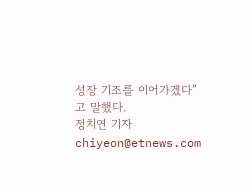성장 기조를 이어가겠다”고 말했다.
정치연 기자 chiyeon@etnews.com